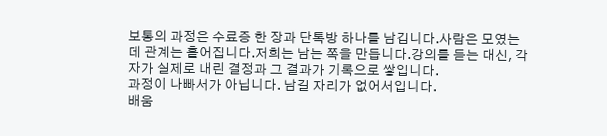보통의 과정은 수료증 한 장과 단톡방 하나를 남깁니다.사람은 모였는데 관계는 흩어집니다.저희는 남는 쪽을 만듭니다.강의를 듣는 대신, 각자가 실제로 내린 결정과 그 결과가 기록으로 쌓입니다.
과정이 나빠서가 아닙니다. 남길 자리가 없어서입니다.
배움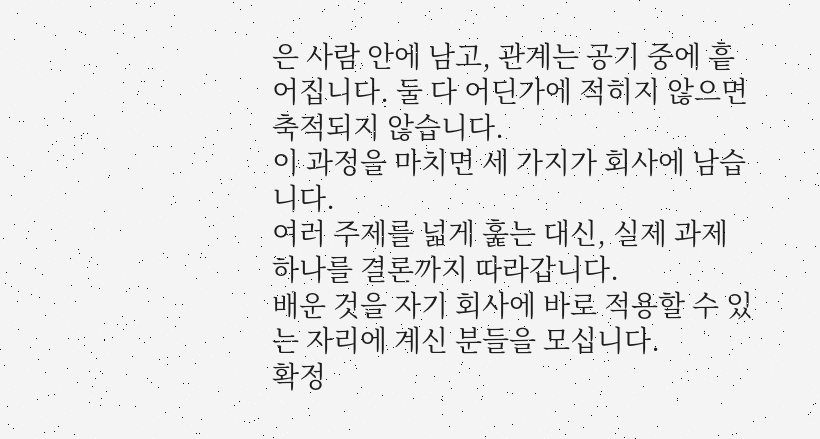은 사람 안에 남고, 관계는 공기 중에 흩어집니다. 둘 다 어딘가에 적히지 않으면 축적되지 않습니다.
이 과정을 마치면 세 가지가 회사에 남습니다.
여러 주제를 넓게 훑는 대신, 실제 과제 하나를 결론까지 따라갑니다.
배운 것을 자기 회사에 바로 적용할 수 있는 자리에 계신 분들을 모십니다.
확정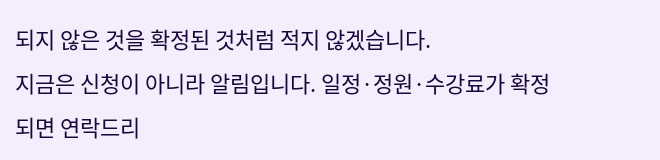되지 않은 것을 확정된 것처럼 적지 않겠습니다.
지금은 신청이 아니라 알림입니다. 일정·정원·수강료가 확정되면 연락드리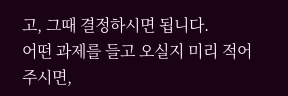고, 그때 결정하시면 됩니다.
어떤 과제를 들고 오실지 미리 적어주시면,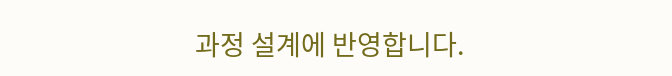과정 설계에 반영합니다.